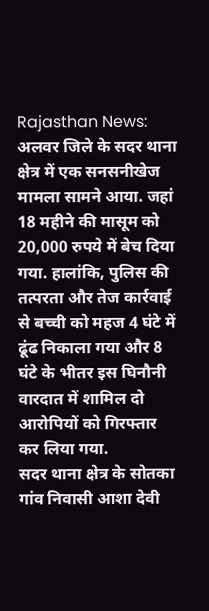Rajasthan News: अलवर जिले के सदर थाना क्षेत्र में एक सनसनीखेज मामला सामने आया. जहां 18 महीने की मासूम को 20,000 रुपये में बेच दिया गया. हालांकि, पुलिस की तत्परता और तेज कार्रवाई से बच्ची को महज 4 घंटे में ढूंढ निकाला गया और 8 घंटे के भीतर इस घिनौनी वारदात में शामिल दो आरोपियों को गिरफ्तार कर लिया गया.
सदर थाना क्षेत्र के सोतका गांव निवासी आशा देवी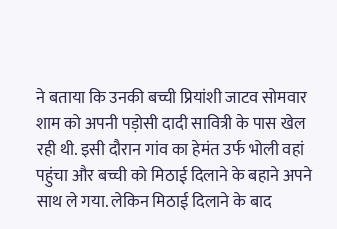ने बताया कि उनकी बच्ची प्रियांशी जाटव सोमवार शाम को अपनी पड़ोसी दादी सावित्री के पास खेल रही थी. इसी दौरान गांव का हेमंत उर्फ भोली वहां पहुंचा और बच्ची को मिठाई दिलाने के बहाने अपने साथ ले गया. लेकिन मिठाई दिलाने के बाद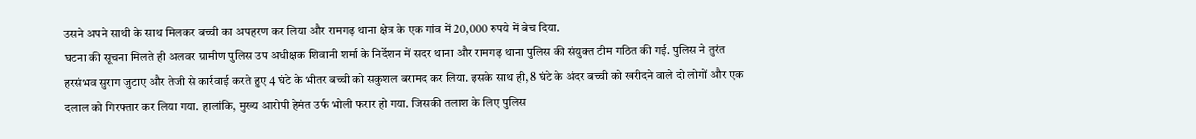उसने अपने साथी के साथ मिलकर बच्ची का अपहरण कर लिया और रामगढ़ थाना क्षेत्र के एक गांव में 20,000 रुपये में बेच दिया.
घटना की सूचना मिलते ही अलवर ग्रामीण पुलिस उप अधीक्षक शिवानी शर्मा के निर्देशन में सदर थाना और रामगढ़ थाना पुलिस की संयुक्त टीम गठित की गई. पुलिस ने तुरंत हरसंभव सुराग जुटाए और तेजी से कार्रवाई करते हुए 4 घंटे के भीतर बच्ची को सकुशल बरामद कर लिया. इसके साथ ही, 8 घंटे के अंदर बच्ची को खरीदने वाले दो लोगों और एक दलाल को गिरफ्तार कर लिया गया. हालांकि, मुख्य आरोपी हेमंत उर्फ भोली फरार हो गया. जिसकी तलाश के लिए पुलिस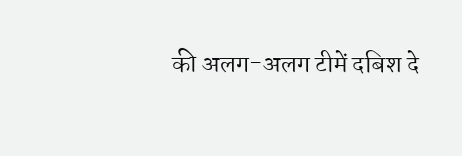की अलग-अलग टीमें दबिश दे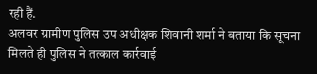रही हैं.
अलवर ग्रामीण पुलिस उप अधीक्षक शिवानी शर्मा ने बताया कि सूचना मिलते ही पुलिस ने तत्काल कार्रवाई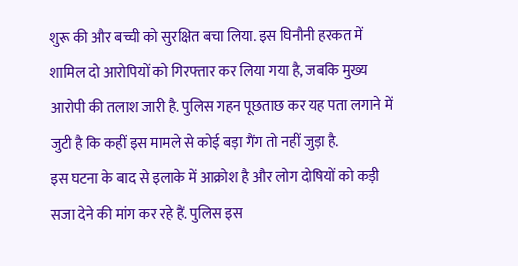शुरू की और बच्ची को सुरक्षित बचा लिया. इस घिनौनी हरकत में शामिल दो आरोपियों को गिरफ्तार कर लिया गया है, जबकि मुख्य आरोपी की तलाश जारी है. पुलिस गहन पूछताछ कर यह पता लगाने में जुटी है कि कहीं इस मामले से कोई बड़ा गैंग तो नहीं जुड़ा है.
इस घटना के बाद से इलाके में आक्रोश है और लोग दोषियों को कड़ी सजा देने की मांग कर रहे हैं. पुलिस इस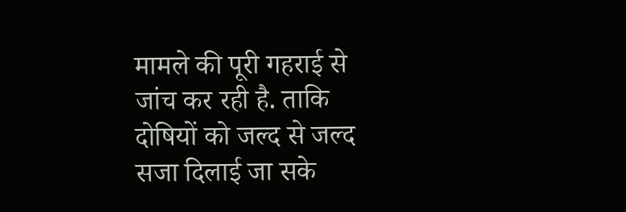मामले की पूरी गहराई से जांच कर रही है. ताकि दोषियों को जल्द से जल्द सजा दिलाई जा सके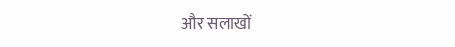और सलाखों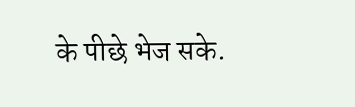के पीछे भेज सके.